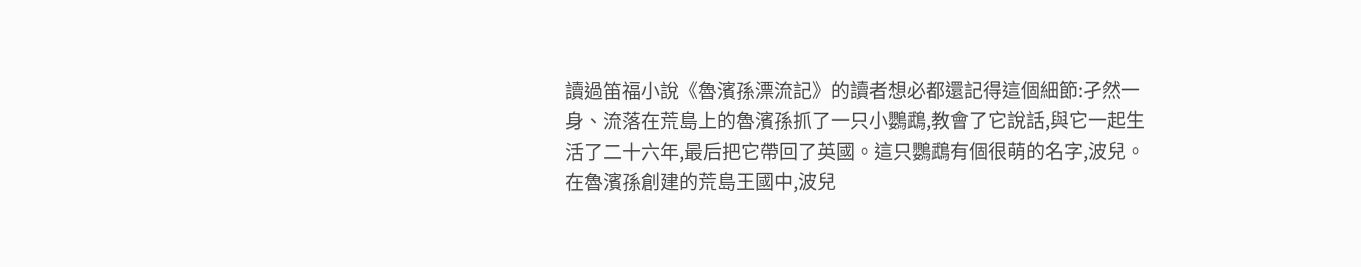讀過笛福小說《魯濱孫漂流記》的讀者想必都還記得這個細節:孑然一身、流落在荒島上的魯濱孫抓了一只小鸚鵡,教會了它說話,與它一起生活了二十六年,最后把它帶回了英國。這只鸚鵡有個很萌的名字,波兒。
在魯濱孫創建的荒島王國中,波兒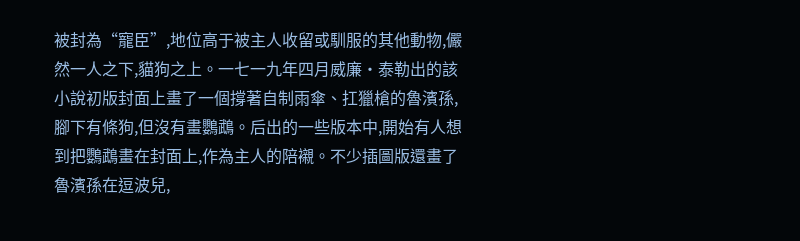被封為“寵臣”,地位高于被主人收留或馴服的其他動物,儼然一人之下,貓狗之上。一七一九年四月威廉·泰勒出的該小說初版封面上畫了一個撐著自制雨傘、扛獵槍的魯濱孫,腳下有條狗,但沒有畫鸚鵡。后出的一些版本中,開始有人想到把鸚鵡畫在封面上,作為主人的陪襯。不少插圖版還畫了魯濱孫在逗波兒,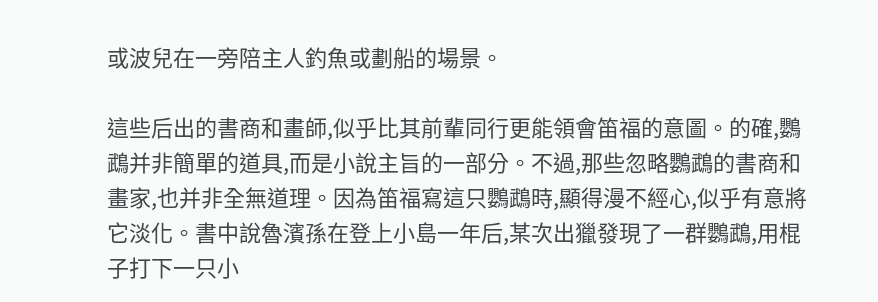或波兒在一旁陪主人釣魚或劃船的場景。

這些后出的書商和畫師,似乎比其前輩同行更能領會笛福的意圖。的確,鸚鵡并非簡單的道具,而是小說主旨的一部分。不過,那些忽略鸚鵡的書商和畫家,也并非全無道理。因為笛福寫這只鸚鵡時,顯得漫不經心,似乎有意將它淡化。書中說魯濱孫在登上小島一年后,某次出獵發現了一群鸚鵡,用棍子打下一只小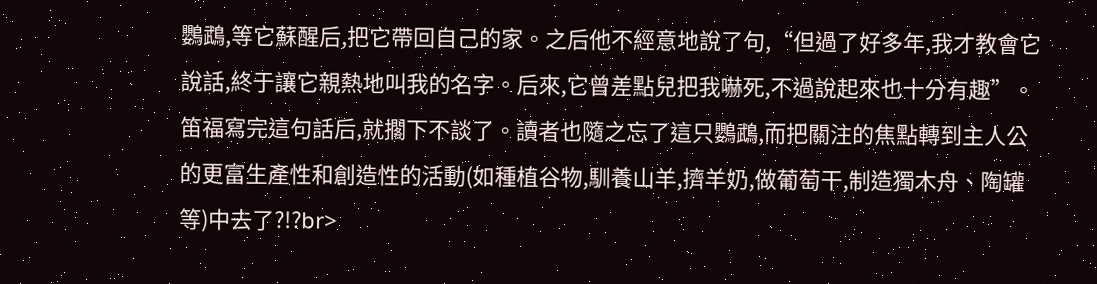鸚鵡,等它蘇醒后,把它帶回自己的家。之后他不經意地說了句,“但過了好多年,我才教會它說話,終于讓它親熱地叫我的名字。后來,它曾差點兒把我嚇死,不過說起來也十分有趣”。笛福寫完這句話后,就擱下不談了。讀者也隨之忘了這只鸚鵡,而把關注的焦點轉到主人公的更富生產性和創造性的活動(如種植谷物,馴養山羊,擠羊奶,做葡萄干,制造獨木舟、陶罐等)中去了?!?br>